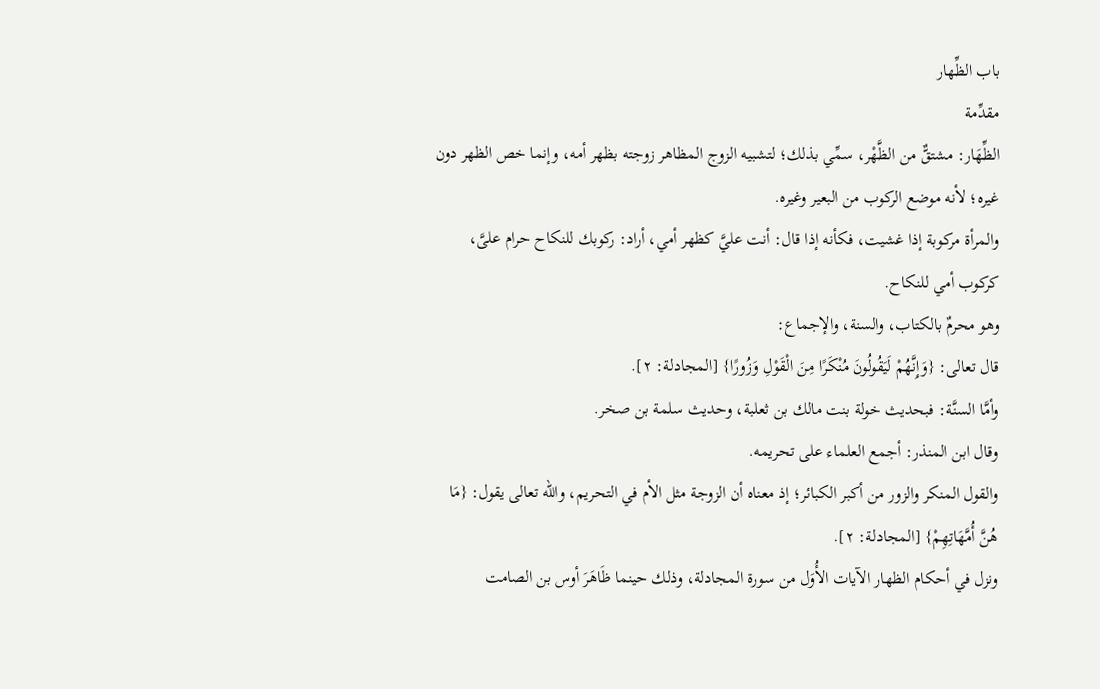باب الظِّهار
مقدِّمة
الظِّهَار: مشتقٌّ من الظَّهْر، سمِّي بذلك؛ لتشبيه الزوج المظاهر زوجته بظهر أمه، وإنما خص الظهر دون غيره؛ لأنه موضع الركوب من البعير وغيره.
والمرأة مركوبة إذا غشيت، فكأنه إذا قال: أنت عليَّ كظهر أمي، أراد: ركوبك للنكاح حرام علىَّ، كركوب أمي للنكاح.
وهو محرمٌ بالكتاب، والسنة، والإجماع:
قال تعالى: {وَإِنَّهُمْ لَيَقُولُونَ مُنْكَرًا مِنَ الْقَوْلِ وَزُورًا} [المجادلة: ٢].
وأمَّا السنَّة: فبحديث خولة بنت مالك بن ثعلبة، وحديث سلمة بن صخر.
وقال ابن المنذر: أجمع العلماء على تحريمه.
والقول المنكر والزور من أكبر الكبائر؛ إذ معناه أن الزوجة مثل الأم في التحريم، والله تعالى يقول: {مَا هُنَّ أُمَّهَاتِهِمْ} [المجادلة: ٢].
ونزل في أحكام الظهار الآيات الأُوَل من سورة المجادلة، وذلك حينما ظَاهَرَ أوس بن الصامت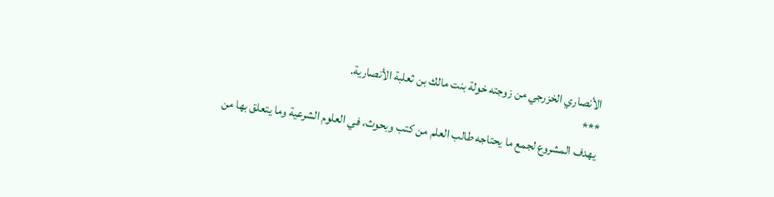الأنصاري الخزرجي من زوجته خولة بنت مالك بن ثعلبة الأنصارية.
***
يهدف المشروع لجمع ما يحتاجه طالب العلم من كتب وبحوث، في العلوم الشرعية وما يتعلق بها من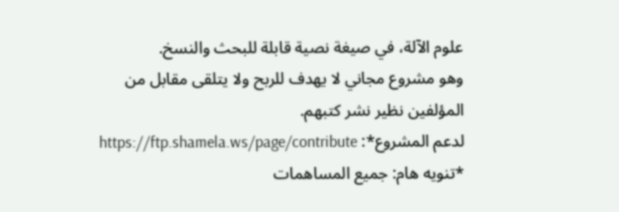علوم الآلة، في صيغة نصية قابلة للبحث والنسخ.
وهو مشروع مجاني لا يهدف للربح ولا يتلقى مقابل من المؤلفين نظير نشر كتبهم.
لدعم المشروع*: https://ftp.shamela.ws/page/contribute
*تنويه هام: جميع المساهمات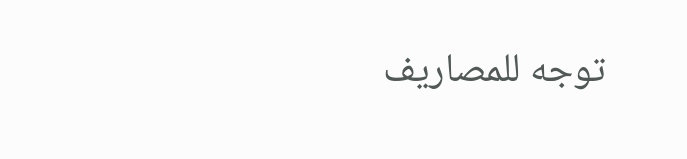توجه للمصاريف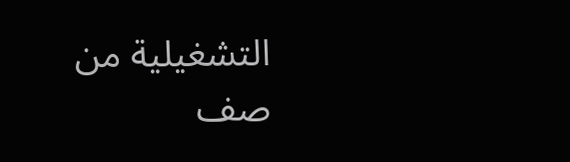التشغيلية من صف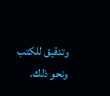وتدقيق للكتب ونحو ذلك.